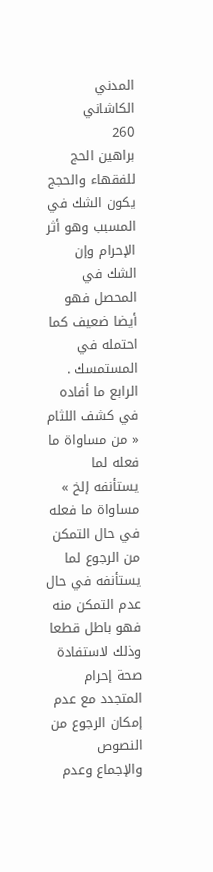المدني الكاشاني
260
براهين الحج للفقهاء والحجج
يكون الشك في المسبب وهو أثر الإحرام وإن الشك في المحصل فهو أيضا ضعيف كما احتمله في المستمسك . الرابع ما أفاده في كشف اللثام « من مساواة ما فعله لما يستأنفه إلخ » مساواة ما فعله في حال التمكن من الرجوع لما يستأنفه في حال عدم التمكن منه فهو باطل قطعا وذلك لاستفادة صحة إحرام المتجدد مع عدم إمكان الرجوع من النصوص والإجماع وعدم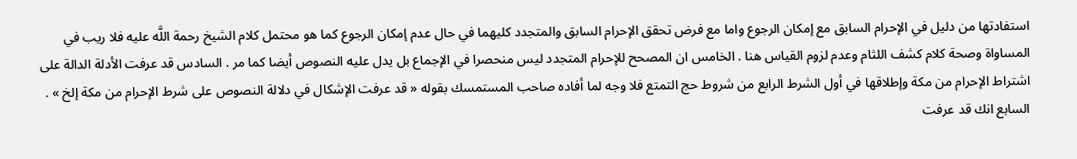استفادتها من دليل في الإحرام السابق مع إمكان الرجوع واما مع فرض تحقق الإحرام السابق والمتجدد كليهما في حال عدم إمكان الرجوع كما هو محتمل كلام الشيخ رحمة اللَّه عليه فلا ريب في المساواة وصحة كلام كشف اللثام وعدم لزوم القياس هنا . الخامس ان المصحح للإحرام المتجدد ليس منحصرا في الإجماع بل يدل عليه النصوص أيضا كما مر . السادس قد عرفت الأدلة الدالة على اشتراط الإحرام من مكة وإطلاقها في أول الشرط الرابع من شروط حج التمتع فلا وجه لما أفاده صاحب المستمسك بقوله « قد عرفت الإشكال في دلالة النصوص على شرط الإحرام من مكة إلخ » . السابع انك قد عرفت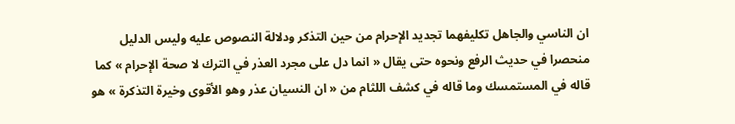ان الناسي والجاهل تكليفهما تجديد الإحرام من حين التذكر ودلالة النصوص عليه وليس الدليل منحصرا في حديث الرفع ونحوه حتى يقال « انما دل على مجرد العذر في الترك لا صحة الإحرام » كما قاله في المستمسك وما قاله في كشف اللثام من « ان النسيان عذر وهو الأقوى وخيرة التذكرة » هو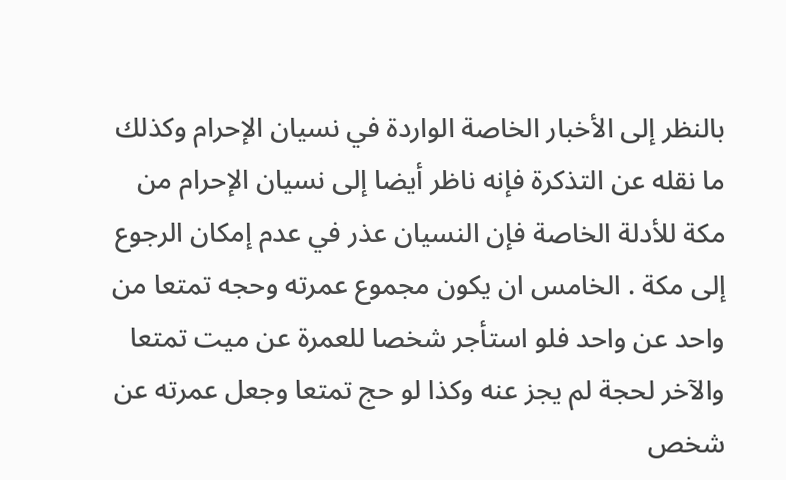بالنظر إلى الأخبار الخاصة الواردة في نسيان الإحرام وكذلك ما نقله عن التذكرة فإنه ناظر أيضا إلى نسيان الإحرام من مكة للأدلة الخاصة فإن النسيان عذر في عدم إمكان الرجوع إلى مكة . الخامس ان يكون مجموع عمرته وحجه تمتعا من واحد عن واحد فلو استأجر شخصا للعمرة عن ميت تمتعا والآخر لحجة لم يجز عنه وكذا لو حج تمتعا وجعل عمرته عن شخص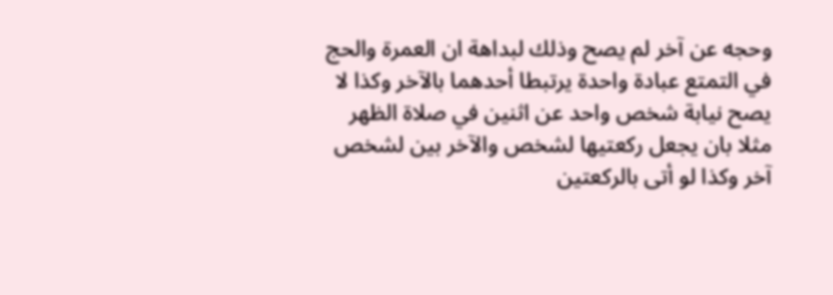وحجه عن آخر لم يصح وذلك لبداهة ان العمرة والحج في التمتع عبادة واحدة يرتبطا أحدهما بالآخر وكذا لا يصح نيابة شخص واحد عن اثنين في صلاة الظهر مثلا بان يجعل ركعتيها لشخص والآخر بين لشخص آخر وكذا لو أتى بالركعتين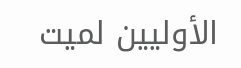الأوليين لميت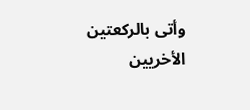وأتى بالركعتين الأخريين